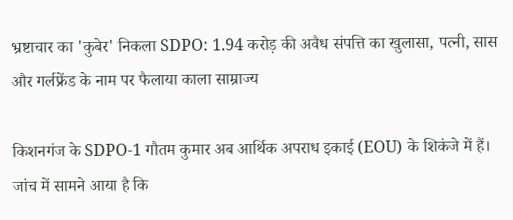भ्रष्टाचार का 'कुबेर' निकला SDPO: 1.94 करोड़ की अवैध संपत्ति का खुलासा, पत्नी, सास और गर्लफ्रेंड के नाम पर फैलाया काला साम्राज्य

किशनगंज के SDPO-1 गौतम कुमार अब आर्थिक अपराध इकाई (EOU) के शिकंजे में हैं। जांच में सामने आया है कि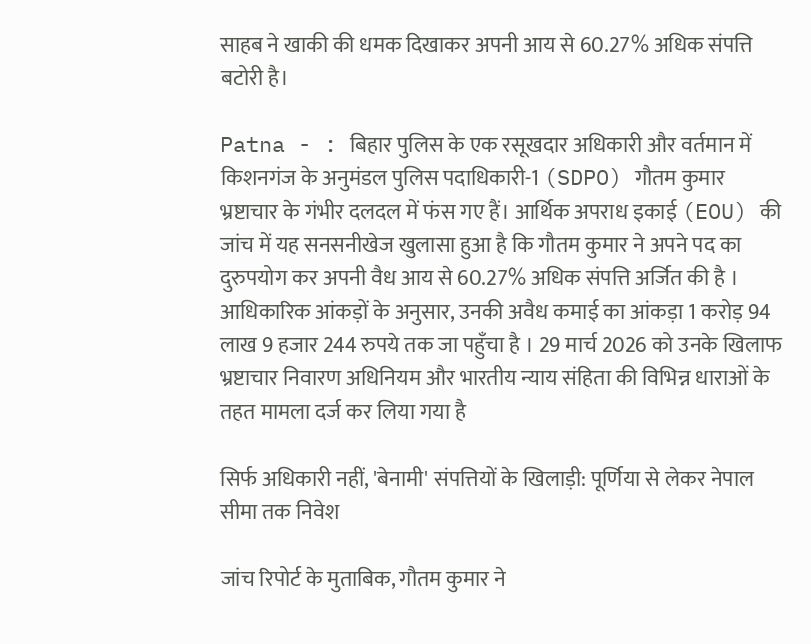साहब ने खाकी की धमक दिखाकर अपनी आय से 60.27% अधिक संपत्ति बटोरी है।

Patna - : बिहार पुलिस के एक रसूखदार अधिकारी और वर्तमान में किशनगंज के अनुमंडल पुलिस पदाधिकारी-1 (SDPO) गौतम कुमार भ्रष्टाचार के गंभीर दलदल में फंस गए हैं। आर्थिक अपराध इकाई (EOU) की जांच में यह सनसनीखेज खुलासा हुआ है कि गौतम कुमार ने अपने पद का दुरुपयोग कर अपनी वैध आय से 60.27% अधिक संपत्ति अर्जित की है । आधिकारिक आंकड़ों के अनुसार, उनकी अवैध कमाई का आंकड़ा 1 करोड़ 94 लाख 9 हजार 244 रुपये तक जा पहुँचा है । 29 मार्च 2026 को उनके खिलाफ भ्रष्टाचार निवारण अधिनियम और भारतीय न्याय संहिता की विभिन्न धाराओं के तहत मामला दर्ज कर लिया गया है

सिर्फ अधिकारी नहीं, 'बेनामी' संपत्तियों के खिलाड़ी: पूर्णिया से लेकर नेपाल सीमा तक निवेश

जांच रिपोर्ट के मुताबिक, गौतम कुमार ने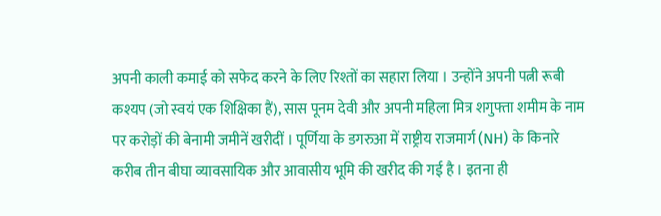अपनी काली कमाई को सफेद करने के लिए रिश्तों का सहारा लिया । उन्होंने अपनी पत्नी रूबी कश्यप (जो स्वयं एक शिक्षिका हैं), सास पूनम देवी और अपनी महिला मित्र शगुफ्ता शमीम के नाम पर करोड़ों की बेनामी जमीनें खरीदीं । पूर्णिया के डगरुआ में राष्ट्रीय राजमार्ग (NH) के किनारे करीब तीन बीघा व्यावसायिक और आवासीय भूमि की खरीद की गई है । इतना ही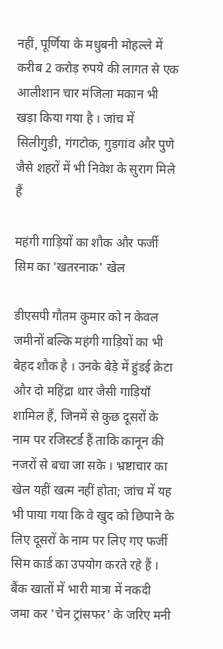नहीं, पूर्णिया के मधुबनी मोहल्ले में करीब 2 करोड़ रुपये की लागत से एक आलीशान चार मंजिला मकान भी खड़ा किया गया है । जांच में सिलीगुड़ी, गंगटोक, गुड़गांव और पुणे जैसे शहरों में भी निवेश के सुराग मिले हैं

महंगी गाड़ियों का शौक और फर्जी सिम का 'खतरनाक' खेल

डीएसपी गौतम कुमार को न केवल जमीनों बल्कि महंगी गाड़ियों का भी बेहद शौक है । उनके बेड़े में हुंडई क्रेटा और दो महिंद्रा थार जैसी गाड़ियाँ शामिल हैं, जिनमें से कुछ दूसरों के नाम पर रजिस्टर्ड हैं ताकि कानून की नजरों से बचा जा सके । भ्रष्टाचार का खेल यहीं खत्म नहीं होता; जांच में यह भी पाया गया कि वे खुद को छिपाने के लिए दूसरों के नाम पर लिए गए फर्जी सिम कार्ड का उपयोग करते रहे हैं । बैंक खातों में भारी मात्रा में नकदी जमा कर 'चेन ट्रांसफर' के जरिए मनी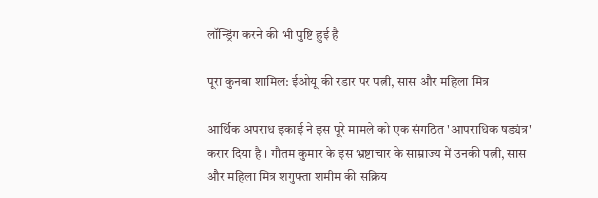लॉन्ड्रिंग करने की भी पुष्टि हुई है

पूरा कुनबा शामिल: ईओयू की रडार पर पत्नी, सास और महिला मित्र

आर्थिक अपराध इकाई ने इस पूरे मामले को एक संगठित 'आपराधिक षड्यंत्र' करार दिया है । गौतम कुमार के इस भ्रष्टाचार के साम्राज्य में उनकी पत्नी, सास और महिला मित्र शगुफ्ता शमीम की सक्रिय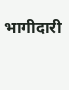भागीदारी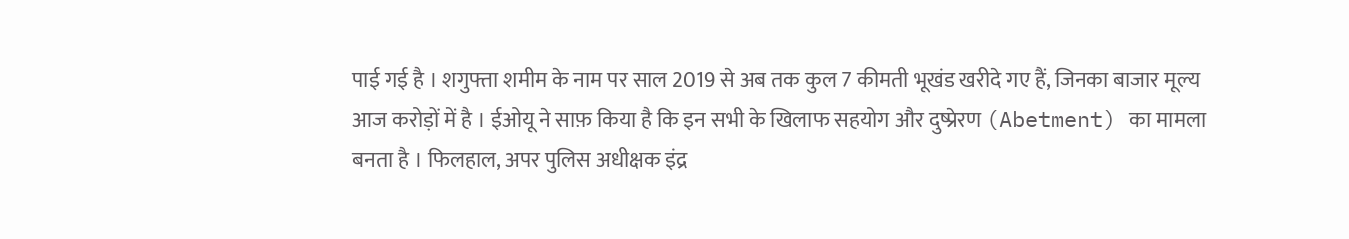पाई गई है । शगुफ्ता शमीम के नाम पर साल 2019 से अब तक कुल 7 कीमती भूखंड खरीदे गए हैं, जिनका बाजार मूल्य आज करोड़ों में है । ईओयू ने साफ़ किया है कि इन सभी के खिलाफ सहयोग और दुष्प्रेरण (Abetment) का मामला बनता है । फिलहाल, अपर पुलिस अधीक्षक इंद्र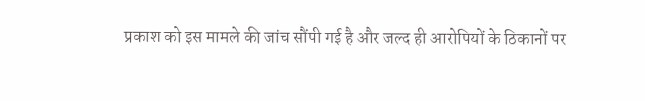प्रकाश को इस मामले की जांच सौंपी गई है और जल्द ही आरोपियों के ठिकानों पर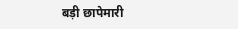बड़ी छापेमारी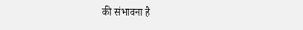की संभावना है